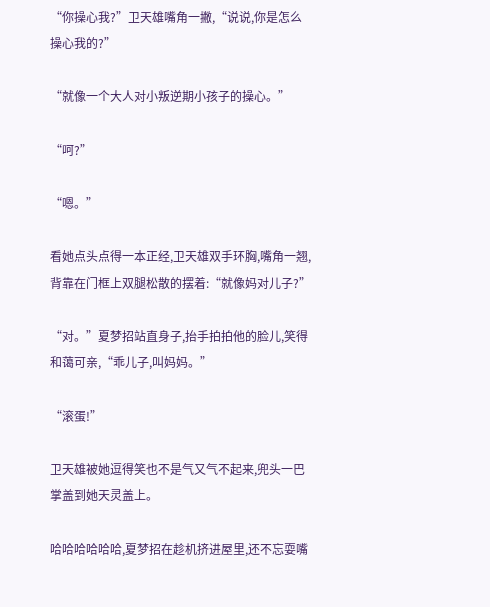“你操心我?”卫天雄嘴角一撇,“说说,你是怎么操心我的?”

“就像一个大人对小叛逆期小孩子的操心。”

“呵?”

“嗯。”

看她点头点得一本正经,卫天雄双手环胸,嘴角一翘,背靠在门框上双腿松散的摆着:“就像妈对儿子?”

“对。”夏梦招站直身子,抬手拍拍他的脸儿,笑得和蔼可亲,“乖儿子,叫妈妈。”

“滚蛋!”

卫天雄被她逗得笑也不是气又气不起来,兜头一巴掌盖到她天灵盖上。

哈哈哈哈哈哈,夏梦招在趁机挤进屋里,还不忘耍嘴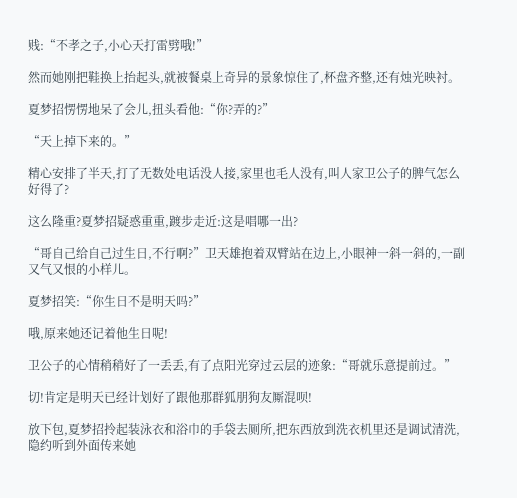贱:“不孝之子,小心天打雷劈哦!”

然而她刚把鞋换上抬起头,就被餐桌上奇异的景象惊住了,杯盘齐整,还有烛光映衬。

夏梦招愣愣地呆了会儿,扭头看他:“你?弄的?”

“天上掉下来的。”

精心安排了半天,打了无数处电话没人接,家里也毛人没有,叫人家卫公子的脾气怎么好得了?

这么隆重?夏梦招疑惑重重,踱步走近:这是唱哪一出?

“哥自己给自己过生日,不行啊?”卫天雄抱着双臂站在边上,小眼神一斜一斜的,一副又气又恨的小样儿。

夏梦招笑:“你生日不是明天吗?”

哦,原来她还记着他生日呢!

卫公子的心情稍稍好了一丢丢,有了点阳光穿过云层的迹象:“哥就乐意提前过。”

切!肯定是明天已经计划好了跟他那群狐朋狗友厮混呗!

放下包,夏梦招拎起装泳衣和浴巾的手袋去厕所,把东西放到洗衣机里还是调试清洗,隐约听到外面传来她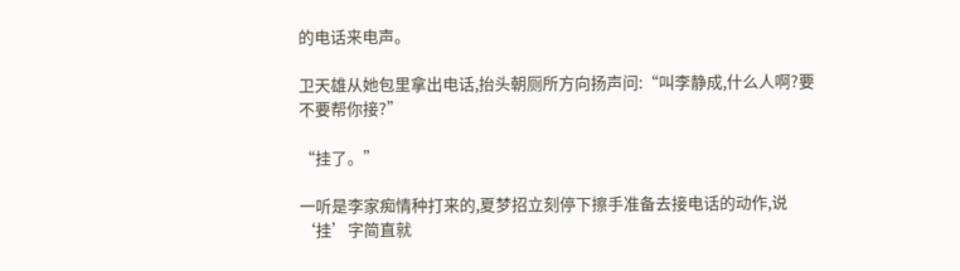的电话来电声。

卫天雄从她包里拿出电话,抬头朝厕所方向扬声问:“叫李静成,什么人啊?要不要帮你接?”

“挂了。”

一听是李家痴情种打来的,夏梦招立刻停下擦手准备去接电话的动作,说‘挂’字简直就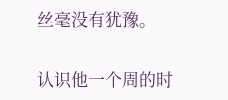丝毫没有犹豫。

认识他一个周的时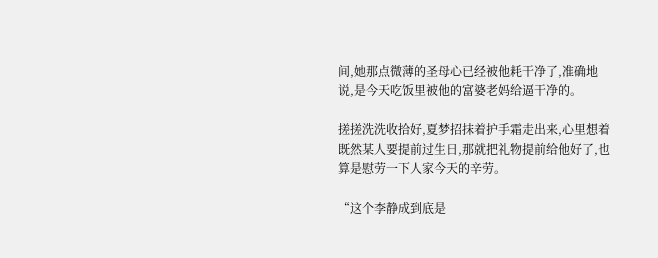间,她那点微薄的圣母心已经被他耗干净了,准确地说,是今天吃饭里被他的富婆老妈给逼干净的。

搓搓洗洗收拾好,夏梦招抹着护手霜走出来,心里想着既然某人要提前过生日,那就把礼物提前给他好了,也算是慰劳一下人家今天的辛劳。

“这个李静成到底是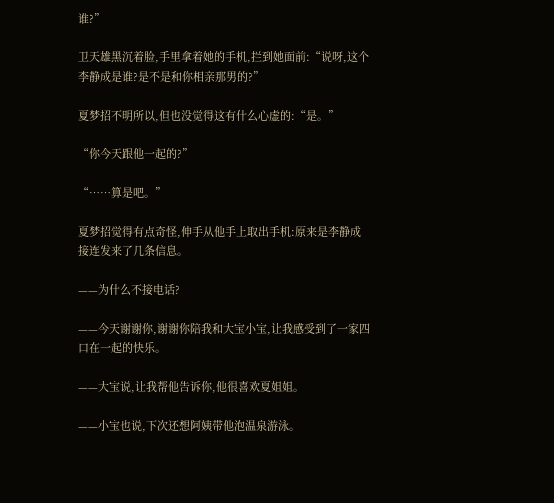谁?”

卫天雄黑沉着脸,手里拿着她的手机,拦到她面前:“说呀,这个李静成是谁?是不是和你相亲那男的?”

夏梦招不明所以,但也没觉得这有什么心虚的:“是。”

“你今天跟他一起的?”

“……算是吧。”

夏梦招觉得有点奇怪,伸手从他手上取出手机:原来是李静成接连发来了几条信息。

——为什么不接电话?

——今天谢谢你,谢谢你陪我和大宝小宝,让我感受到了一家四口在一起的快乐。

——大宝说,让我帮他告诉你,他很喜欢夏姐姐。

——小宝也说,下次还想阿姨带他泡温泉游泳。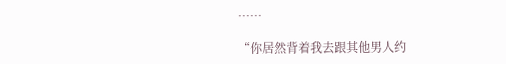……

“你居然背着我去跟其他男人约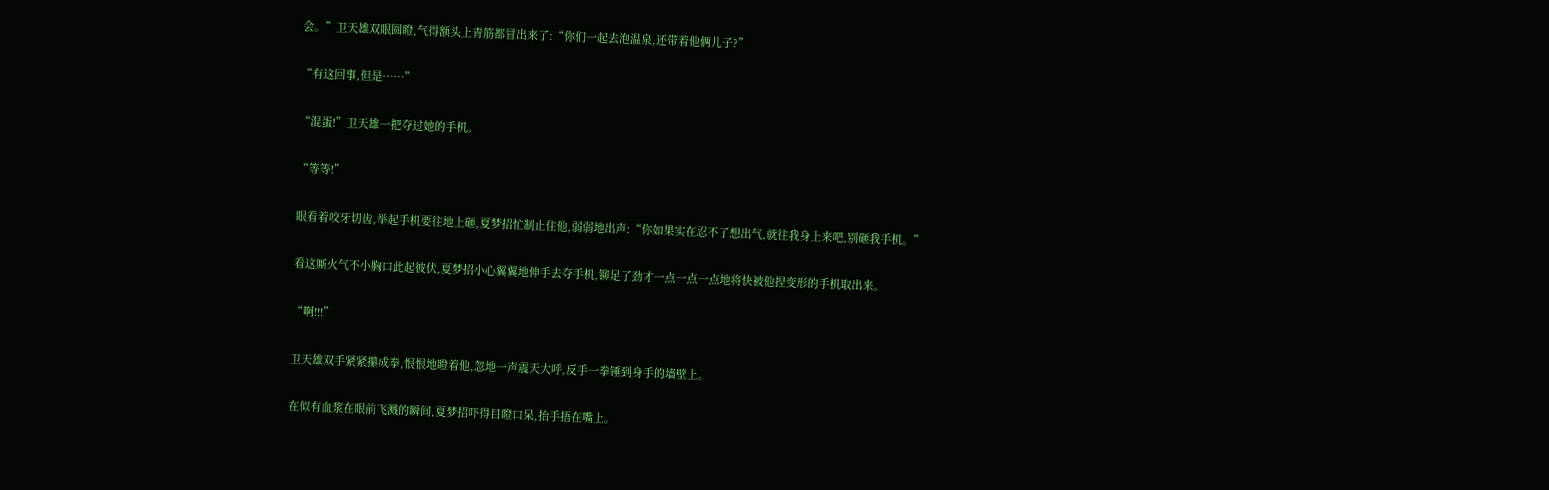会。”卫天雄双眼圆瞪,气得额头上青筋都冒出来了:“你们一起去泡温泉,还带着他俩儿子?”

“有这回事,但是……”

“混蛋!”卫天雄一把夺过她的手机。

“等等!”

眼看着咬牙切齿,举起手机要往地上砸,夏梦招忙制止住他,弱弱地出声:“你如果实在忍不了想出气,就往我身上来吧,别砸我手机。”

看这厮火气不小胸口此起彼伏,夏梦招小心翼翼地伸手去夺手机,铆足了劲才一点一点一点地将快被他捏变形的手机取出来。

“啊!!!”

卫天雄双手紧紧攥成拳,恨恨地瞪着他,忽地一声震天大呼,反手一拳锤到身手的墙壁上。

在似有血浆在眼前飞溅的瞬间,夏梦招吓得目瞪口呆,抬手捂在嘴上。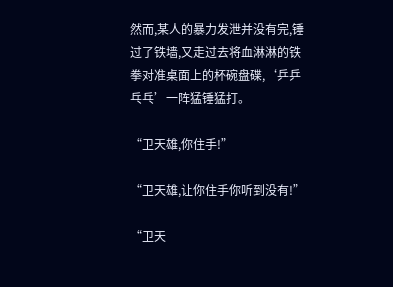然而,某人的暴力发泄并没有完,锤过了铁墙,又走过去将血淋淋的铁拳对准桌面上的杯碗盘碟,‘乒乒乓乓’一阵猛锤猛打。

“卫天雄,你住手!”

“卫天雄,让你住手你听到没有!”

“卫天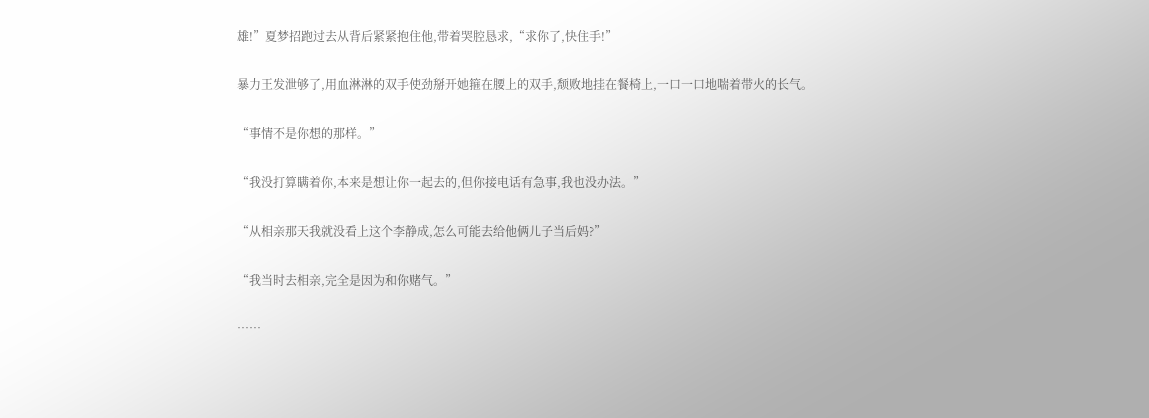雄!”夏梦招跑过去从背后紧紧抱住他,带着哭腔恳求,“求你了,快住手!”

暴力王发泄够了,用血淋淋的双手使劲掰开她箍在腰上的双手,颓败地挂在餐椅上,一口一口地喘着带火的长气。

“事情不是你想的那样。”

“我没打算瞒着你,本来是想让你一起去的,但你接电话有急事,我也没办法。”

“从相亲那天我就没看上这个李静成,怎么可能去给他俩儿子当后妈?”

“我当时去相亲,完全是因为和你赌气。”

……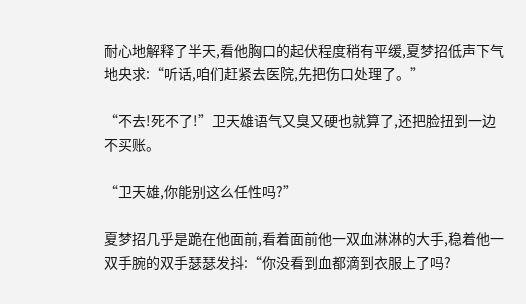耐心地解释了半天,看他胸口的起伏程度稍有平缓,夏梦招低声下气地央求:“听话,咱们赶紧去医院,先把伤口处理了。”

“不去!死不了!”卫天雄语气又臭又硬也就算了,还把脸扭到一边不买账。

“卫天雄,你能别这么任性吗?”

夏梦招几乎是跪在他面前,看着面前他一双血淋淋的大手,稳着他一双手腕的双手瑟瑟发抖:“你没看到血都滴到衣服上了吗?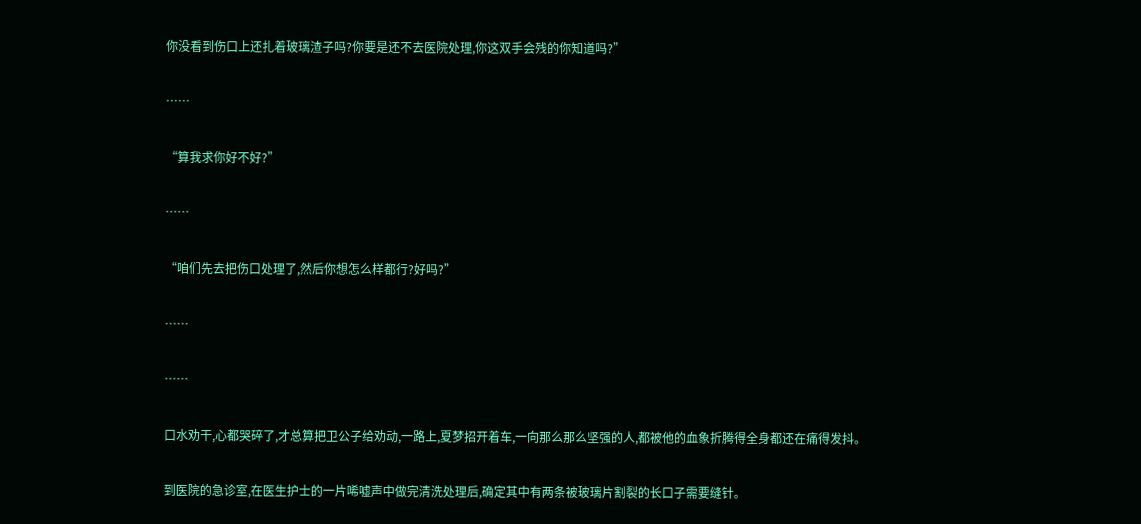你没看到伤口上还扎着玻璃渣子吗?你要是还不去医院处理,你这双手会残的你知道吗?”

……

“算我求你好不好?”

……

“咱们先去把伤口处理了,然后你想怎么样都行?好吗?”

……

……

口水劝干,心都哭碎了,才总算把卫公子给劝动,一路上,夏梦招开着车,一向那么那么坚强的人,都被他的血象折腾得全身都还在痛得发抖。

到医院的急诊室,在医生护士的一片唏嘘声中做完清洗处理后,确定其中有两条被玻璃片割裂的长口子需要缝针。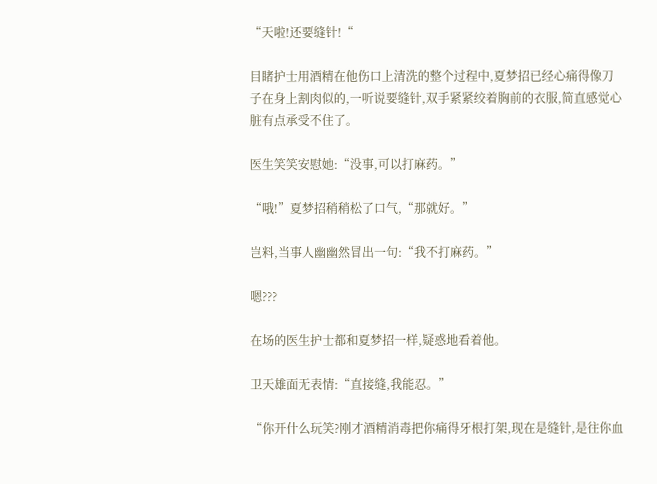“天啦!还要缝针!“

目睹护士用酒精在他伤口上清洗的整个过程中,夏梦招已经心痛得像刀子在身上割肉似的,一听说要缝针,双手紧紧绞着胸前的衣服,简直感觉心脏有点承受不住了。

医生笑笑安慰她:“没事,可以打麻药。”

“哦!”夏梦招稍稍松了口气,“那就好。”

岂料,当事人幽幽然冒出一句:“我不打麻药。”

嗯???

在场的医生护士都和夏梦招一样,疑惑地看着他。

卫天雄面无表情:“直接缝,我能忍。”

“你开什么玩笑?刚才酒精消毒把你痛得牙根打架,现在是缝针,是往你血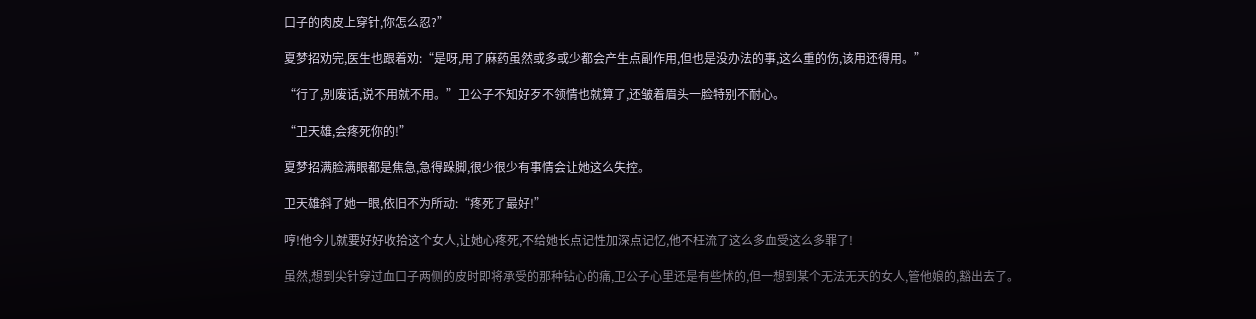口子的肉皮上穿针,你怎么忍?”

夏梦招劝完,医生也跟着劝:“是呀,用了麻药虽然或多或少都会产生点副作用,但也是没办法的事,这么重的伤,该用还得用。”

“行了,别废话,说不用就不用。”卫公子不知好歹不领情也就算了,还皱着眉头一脸特别不耐心。

“卫天雄,会疼死你的!”

夏梦招满脸满眼都是焦急,急得跺脚,很少很少有事情会让她这么失控。

卫天雄斜了她一眼,依旧不为所动:“疼死了最好!”

哼!他今儿就要好好收拾这个女人,让她心疼死,不给她长点记性加深点记忆,他不枉流了这么多血受这么多罪了!

虽然,想到尖针穿过血口子两侧的皮时即将承受的那种钻心的痛,卫公子心里还是有些怵的,但一想到某个无法无天的女人,管他娘的,豁出去了。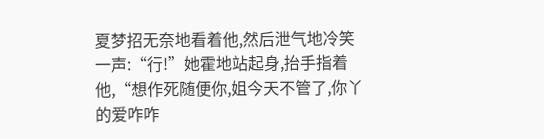夏梦招无奈地看着他,然后泄气地冷笑一声:“行!”她霍地站起身,抬手指着他,“想作死随便你,姐今天不管了,你丫的爱咋咋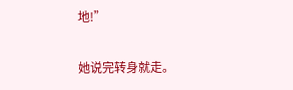地!”

她说完转身就走。